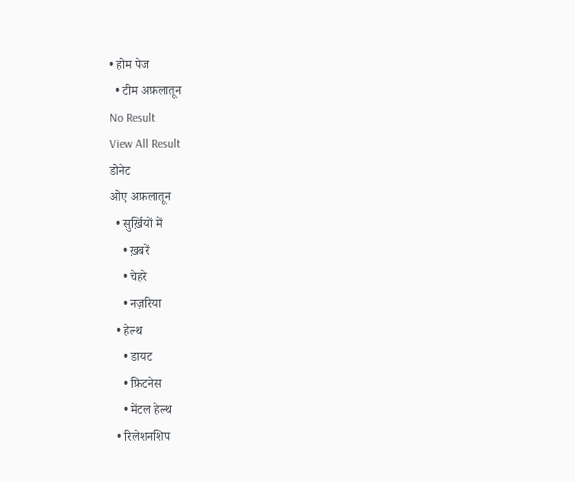• होम पेज
  • टीम अफ़लातून
No Result
View All Result
डोनेट
ओए अफ़लातून
  • सुर्ख़ियों में
    • ख़बरें
    • चेहरे
    • नज़रिया
  • हेल्थ
    • डायट
    • फ़िटनेस
    • मेंटल हेल्थ
  • रिलेशनशिप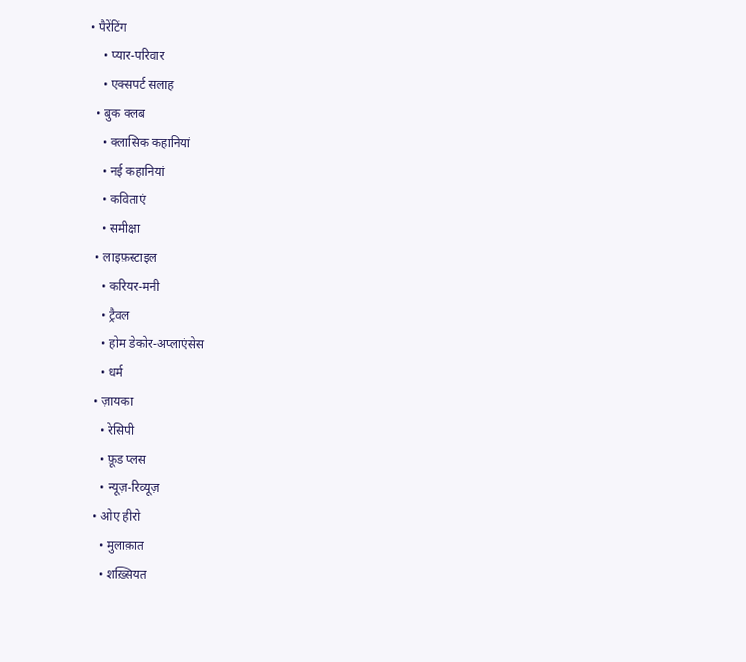• पैरेंटिंग
    • प्यार-परिवार
    • एक्सपर्ट सलाह
  • बुक क्लब
    • क्लासिक कहानियां
    • नई कहानियां
    • कविताएं
    • समीक्षा
  • लाइफ़स्टाइल
    • करियर-मनी
    • ट्रैवल
    • होम डेकोर-अप्लाएंसेस
    • धर्म
  • ज़ायका
    • रेसिपी
    • फ़ूड प्लस
    • न्यूज़-रिव्यूज़
  • ओए हीरो
    • मुलाक़ात
    • शख़्सियत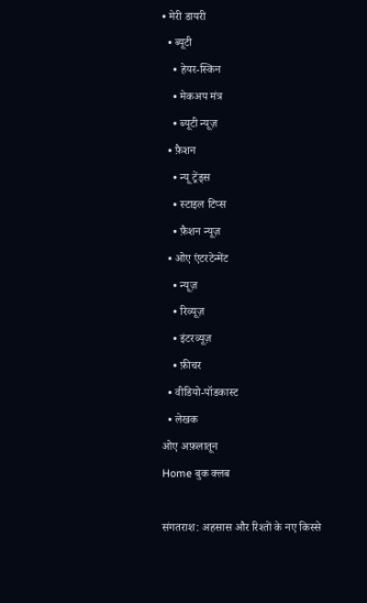• मेरी डायरी
  • ब्यूटी
    • हेयर-स्किन
    • मेकअप मंत्र
    • ब्यूटी न्यूज़
  • फ़ैशन
    • न्यू ट्रेंड्स
    • स्टाइल टिप्स
    • फ़ैशन न्यूज़
  • ओए एंटरटेन्मेंट
    • न्यूज़
    • रिव्यूज़
    • इंटरव्यूज़
    • फ़ीचर
  • वीडियो-पॉडकास्ट
  • लेखक
ओए अफ़लातून
Home बुक क्लब

संगतराश: अहसास और रिश्तों के नए किस्से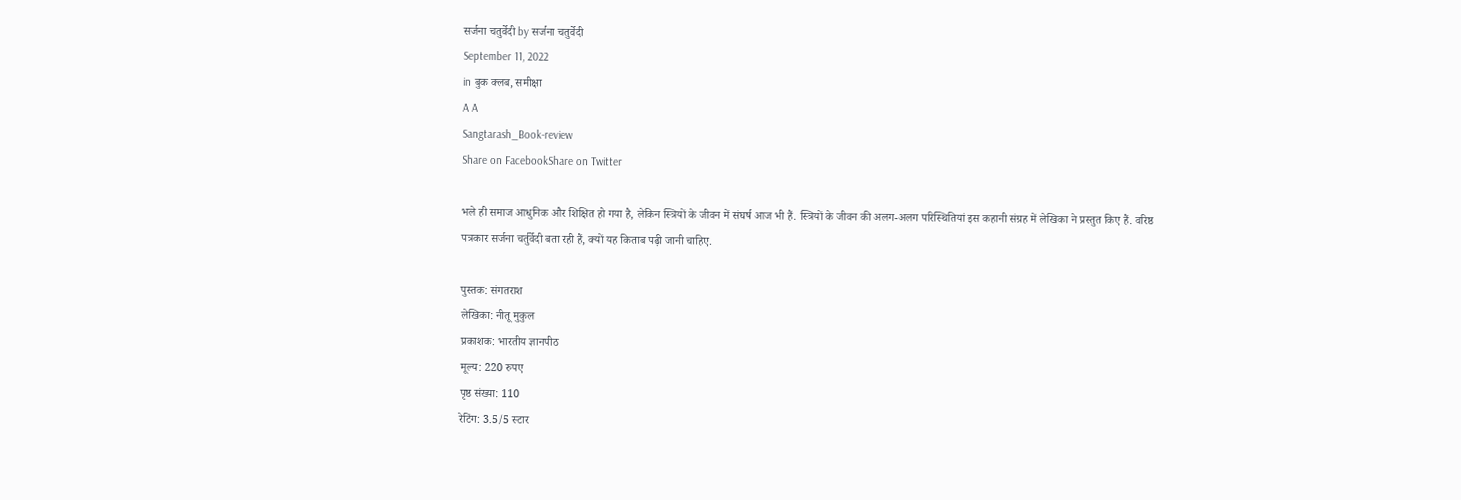सर्जना चतुर्वेदी by सर्जना चतुर्वेदी
September 11, 2022
in बुक क्लब, समीक्षा
A A
Sangtarash_Book-review
Share on FacebookShare on Twitter

भले ही समाज आधुनिक और शिक्षित हो गया है, लेकिन स्त्रियों के जीवन में संघर्ष आज भी हैं. स्त्रियों के जीवन की अलग-अलग परिस्थितियां इस कहानी संग्रह में लेखिका ने प्रस्तुत किए हैं. वरिष्ठ पत्रकार सर्जना चर्तुर्वेदी बता रही हैं, क्यों यह किताब पढ़ी जानी चाहिए.

पुस्तक: संगतराश
लेखिका: नीतू मुकुल
प्रकाशक: भारतीय ज्ञानपीठ
मूल्य: 220 रुपए
पृष्ठ संख्या: 110
रेटिंग: 3.5/5 स्टार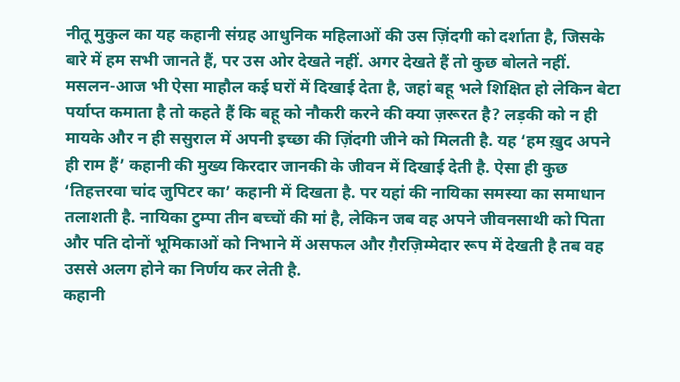नीतू मुकुल का यह कहानी संग्रह आधुनिक महिलाओं की उस ज़िंदगी को दर्शाता है, जिसके बारे में हम सभी जानते हैं, पर उस ओर देखते नहीं. अगर देखते हैं तो कुछ बोलते नहीं. मसलन-आज भी ऐसा माहौल कई घरों में दिखाई देता है, जहां बहू भले शिक्षित हो लेकिन बेटा पर्याप्त कमाता है तो कहते हैं कि बहू को नौकरी करने की क्या ज़रूरत है? लड़की को न ही मायके और न ही ससुराल में अपनी इच्छा की ज़िंदगी जीने को मिलती है. यह ‘हम ख़ुद अपने ही राम हैं’ कहानी की मुख्य किरदार जानकी के जीवन में दिखाई देती है. ऐसा ही कुछ ‘तिहत्तरवा चांद जुपिटर का’ कहानी में दिखता है. पर यहां की नायिका समस्या का समाधान तलाशती है. नायिका टुम्पा तीन बच्चों की मां है, लेकिन जब वह अपने जीवनसाथी को पिता और पति दोनों भूमिकाओं को निभाने में असफल और ग़ैरज़िम्मेदार रूप में देखती है तब वह उससे अलग होने का निर्णय कर लेती है.
कहानी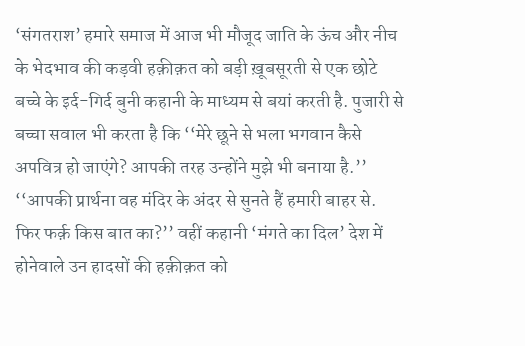‘संगतराश’ हमारे समाज में आज भी मौजूद जाति के ऊंच और नीच के भेदभाव की कड़वी हक़ीक़त को बड़ी ख़ूबसूरती से एक छोटे बच्चे के इर्द-गिर्द बुनी कहानी के माध्यम से बयां करती है. पुजारी से बच्चा सवाल भी करता है कि ‘‘मेरे छूने से भला भगवान कैसे अपवित्र हो जाएंगे? आपकी तरह उन्होंने मुझे भी बनाया है.’’ ‘‘आपकी प्रार्थना वह मंदिर के अंदर से सुनते हैं हमारी बाहर से. फिर फर्क़ किस बात का?’’ वहीं कहानी ‘मंगते का दिल’ देश में होनेवाले उन हादसों की हक़ीक़त को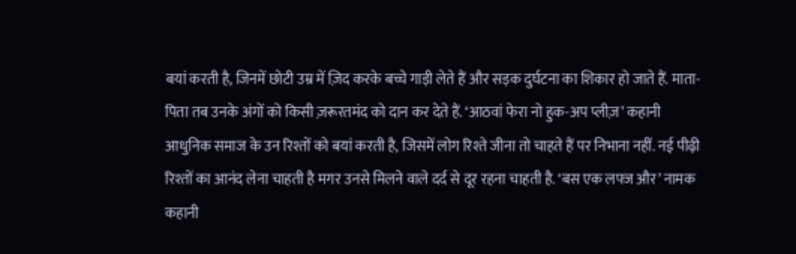बयां करती है, जिनमें छोटी उम्र में ज़िद करके बच्चे गाड़ी लेते हैं और सड़क दुर्घटना का शिकार हो जाते हैं. माता-पिता तब उनके अंगों को किसी ज़रूरतमंद को दान कर देते हैं. ‘आठवां फेरा नो हुक-अप प्लीज़’ कहानी आधुनिक समाज के उन रिश्तों को बयां करती है, जिसमें लोग रिश्ते जीना तो चाहते हैं पर निभाना नहीं. नई पीढ़ी रिश्तों का आनंद लेना चाहती है मगर उनसे मिलने वाले दर्द से दूर रहना चाहती है. ‘बस एक लफ्ज और’ नामक कहानी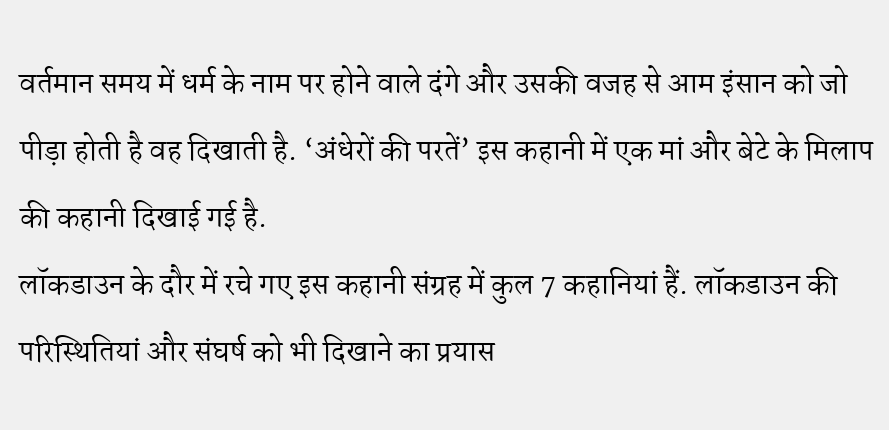वर्तमान समय में धर्म के नाम पर होने वाले दंगे और उसकी वजह से आम इंसान को जो पीड़ा होती है वह दिखाती है. ‘अंधेरों की परतें’ इस कहानी में एक मां और बेटे के मिलाप की कहानी दिखाई गई है.
लॉकडाउन के दौर में रचे गए इस कहानी संग्रह में कुल 7 कहानियां हैं. लॉकडाउन की परिस्थितियां और संघर्ष को भी दिखाने का प्रयास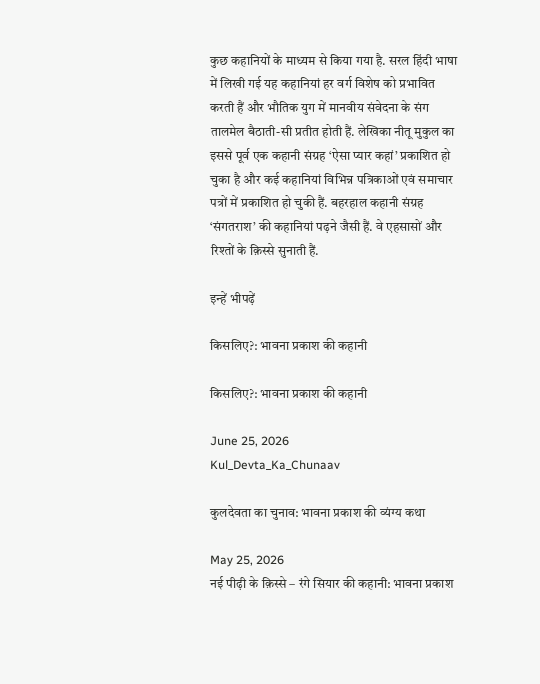कुछ कहानियों के माध्यम से किया गया है. सरल हिंदी भाषा में लिखी गई यह कहानियां हर वर्ग विशेष को प्रभावित करती हैं और भौतिक युग में मानवीय संवेदना के संग तालमेल बैठाती-सी प्रतीत होती हैं. लेखिका नीतू मुकुल का इससे पूर्व एक कहानी संग्रह ‘ऐसा प्यार कहां’ प्रकाशित हो चुका है और कई कहानियां विभिन्न पत्रिकाओं एवं समाचार पत्रों में प्रकाशित हो चुकी हैं. बहरहाल कहानी संग्रह ‘संगतराश’ की कहानियां पढ़ने जैसी हैं. वे एहसासों और रिश्तों के क़िस्से सुनाती हैं.

इन्हें भीपढ़ें

किसलिए?: भावना प्रकाश की कहानी

किसलिए?: भावना प्रकाश की कहानी

June 25, 2026
Kul_Devta_Ka_Chunaav

कुलदेवता का चुनाव: भावना प्रकाश की व्यंग्य कथा

May 25, 2026
नई पीढ़ी के क़िस्से – रंगे सियार की कहानी: भावना प्रकाश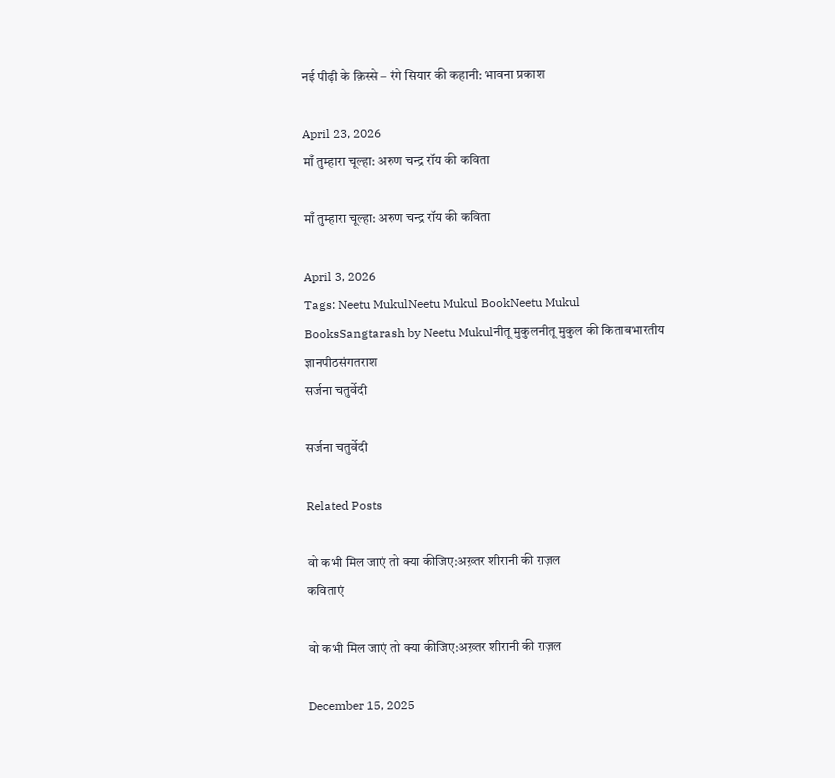नई पीढ़ी के क़िस्से – रंगे सियार की कहानी: भावना प्रकाश

April 23, 2026
माँ तुम्हारा चूल्हा: अरुण चन्द्र रॉय की कविता

माँ तुम्हारा चूल्हा: अरुण चन्द्र रॉय की कविता

April 3, 2026
Tags: Neetu MukulNeetu Mukul BookNeetu Mukul BooksSangtarash by Neetu Mukulनीतू मुकुलनीतू मुकुल की किताबभारतीय ज्ञानपीठसंगतराश
सर्जना चतुर्वेदी

सर्जना चतुर्वेदी

Related Posts

वो कभी मिल जाएं तो क्या कीजिए:अख़्तर शीरानी की ग़ज़ल
कविताएं

वो कभी मिल जाएं तो क्या कीजिए:अख़्तर शीरानी की ग़ज़ल

December 15, 2025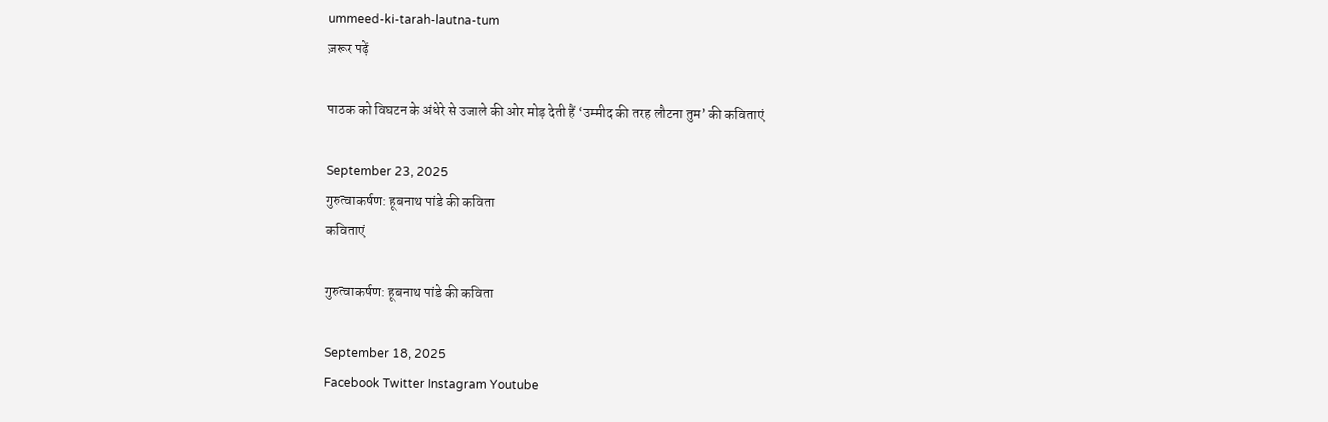ummeed-ki-tarah-lautna-tum
ज़रूर पढ़ें

पाठक को विघटन के अंधेरे से उजाले की ओर मोड़ देती हैं ‘उम्मीद की तरह लौटना तुम’ की कविताएं

September 23, 2025
गुरुत्वाकर्षण: हूबनाथ पांडे की कविता
कविताएं

गुरुत्वाकर्षण: हूबनाथ पांडे की कविता

September 18, 2025
Facebook Twitter Instagram Youtube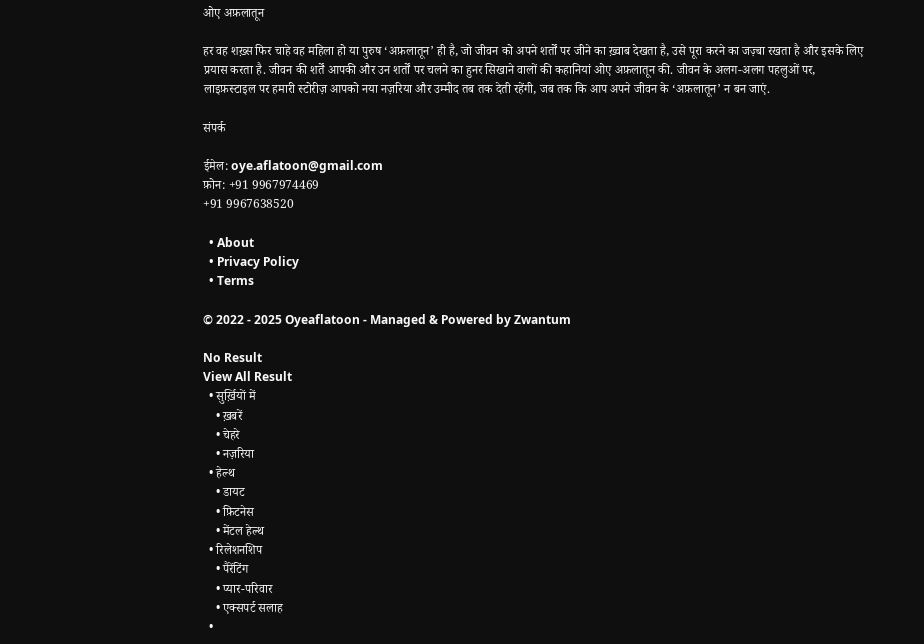ओए अफ़लातून

हर वह शख़्स फिर चाहे वह महिला हो या पुरुष ‘अफ़लातून’ ही है, जो जीवन को अपने शर्तों पर जीने का ख़्वाब देखता है, उसे पूरा करने का जज़्बा रखता है और इसके लिए प्रयास करता है. जीवन की शर्तें आपकी और उन शर्तों पर चलने का हुनर सिखाने वालों की कहानियां ओए अफ़लातून की. जीवन के अलग-अलग पहलुओं पर, लाइफ़स्टाइल पर हमारी स्टोरीज़ आपको नया नज़रिया और उम्मीद तब तक देती रहेंगी, जब तक कि आप अपने जीवन के ‘अफ़लातून’ न बन जाएं.

संपर्क

ईमेल: oye.aflatoon@gmail.com
फ़ोन: +91 9967974469
+91 9967638520

  • About
  • Privacy Policy
  • Terms

© 2022 - 2025 Oyeaflatoon - Managed & Powered by Zwantum

No Result
View All Result
  • सुर्ख़ियों में
    • ख़बरें
    • चेहरे
    • नज़रिया
  • हेल्थ
    • डायट
    • फ़िटनेस
    • मेंटल हेल्थ
  • रिलेशनशिप
    • पैरेंटिंग
    • प्यार-परिवार
    • एक्सपर्ट सलाह
  •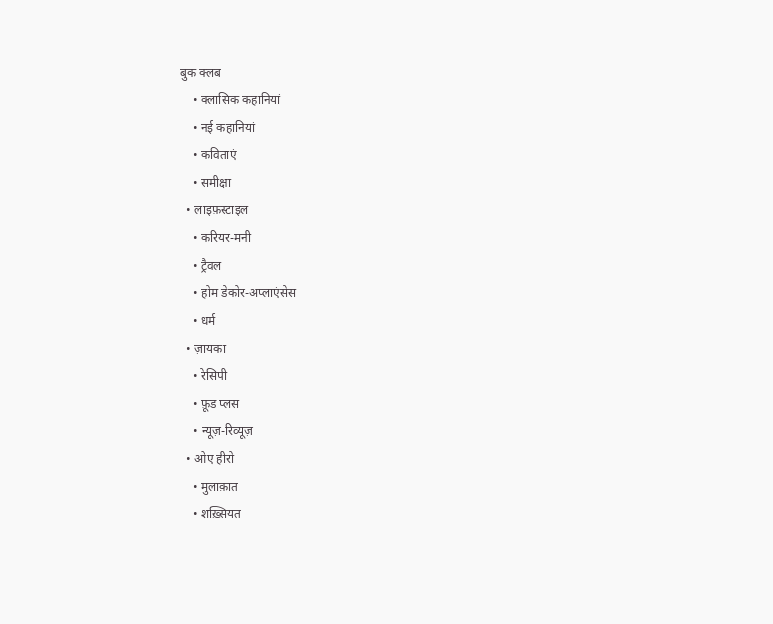बुक क्लब
    • क्लासिक कहानियां
    • नई कहानियां
    • कविताएं
    • समीक्षा
  • लाइफ़स्टाइल
    • करियर-मनी
    • ट्रैवल
    • होम डेकोर-अप्लाएंसेस
    • धर्म
  • ज़ायका
    • रेसिपी
    • फ़ूड प्लस
    • न्यूज़-रिव्यूज़
  • ओए हीरो
    • मुलाक़ात
    • शख़्सियत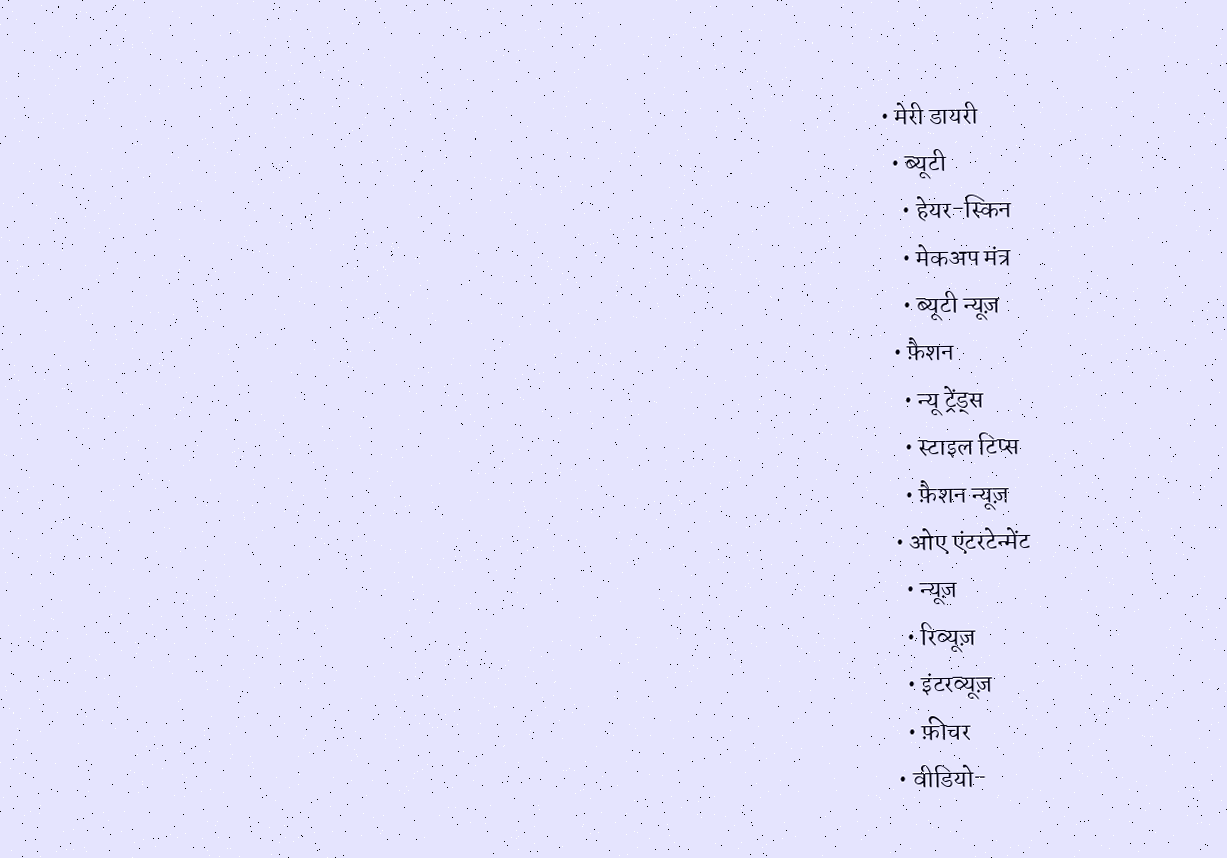• मेरी डायरी
  • ब्यूटी
    • हेयर-स्किन
    • मेकअप मंत्र
    • ब्यूटी न्यूज़
  • फ़ैशन
    • न्यू ट्रेंड्स
    • स्टाइल टिप्स
    • फ़ैशन न्यूज़
  • ओए एंटरटेन्मेंट
    • न्यूज़
    • रिव्यूज़
    • इंटरव्यूज़
    • फ़ीचर
  • वीडियो-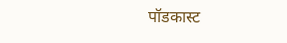पॉडकास्ट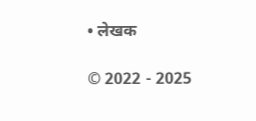• लेखक

© 2022 - 2025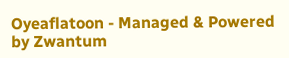Oyeaflatoon - Managed & Powered by Zwantum